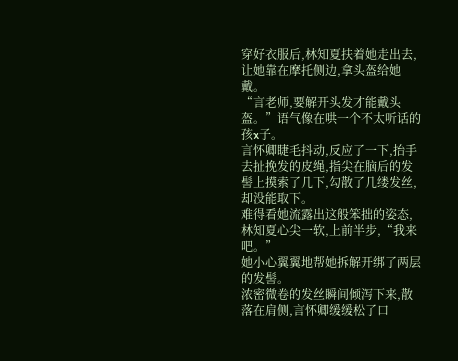穿好衣服后,林知夏扶着她走出去,让她靠在摩托侧边,拿头盔给她戴。
“言老师,要解开头发才能戴头盔。”语气像在哄一个不太听话的孩x子。
言怀卿睫毛抖动,反应了一下,抬手去扯挽发的皮绳,指尖在脑后的发髻上摸索了几下,勾散了几缕发丝,却没能取下。
难得看她流露出这般笨拙的姿态,林知夏心尖一软,上前半步,“我来吧。”
她小心翼翼地帮她拆解开绑了两层的发髻。
浓密微卷的发丝瞬间倾泻下来,散落在肩侧,言怀卿缓缓松了口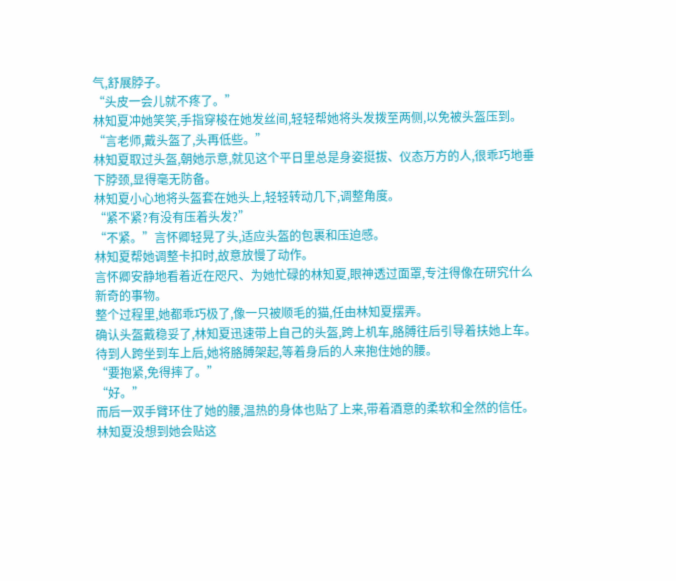气,舒展脖子。
“头皮一会儿就不疼了。”
林知夏冲她笑笑,手指穿梭在她发丝间,轻轻帮她将头发拨至两侧,以免被头盔压到。
“言老师,戴头盔了,头再低些。”
林知夏取过头盔,朝她示意,就见这个平日里总是身姿挺拔、仪态万方的人,很乖巧地垂下脖颈,显得毫无防备。
林知夏小心地将头盔套在她头上,轻轻转动几下,调整角度。
“紧不紧?有没有压着头发?”
“不紧。”言怀卿轻晃了头,适应头盔的包裹和压迫感。
林知夏帮她调整卡扣时,故意放慢了动作。
言怀卿安静地看着近在咫尺、为她忙碌的林知夏,眼神透过面罩,专注得像在研究什么新奇的事物。
整个过程里,她都乖巧极了,像一只被顺毛的猫,任由林知夏摆弄。
确认头盔戴稳妥了,林知夏迅速带上自己的头盔,跨上机车,胳膊往后引导着扶她上车。
待到人跨坐到车上后,她将胳膊架起,等着身后的人来抱住她的腰。
“要抱紧,免得摔了。”
“好。”
而后一双手臂环住了她的腰,温热的身体也贴了上来,带着酒意的柔软和全然的信任。
林知夏没想到她会贴这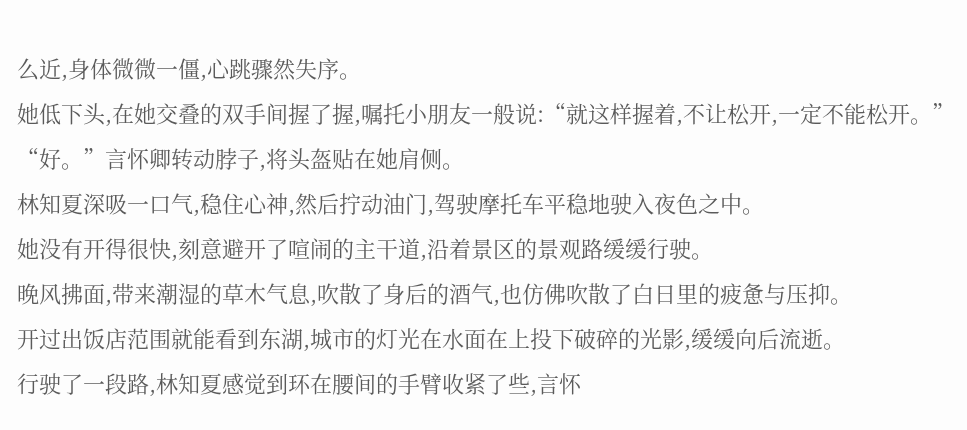么近,身体微微一僵,心跳骤然失序。
她低下头,在她交叠的双手间握了握,嘱托小朋友一般说:“就这样握着,不让松开,一定不能松开。”
“好。”言怀卿转动脖子,将头盔贴在她肩侧。
林知夏深吸一口气,稳住心神,然后拧动油门,驾驶摩托车平稳地驶入夜色之中。
她没有开得很快,刻意避开了喧闹的主干道,沿着景区的景观路缓缓行驶。
晚风拂面,带来潮湿的草木气息,吹散了身后的酒气,也仿佛吹散了白日里的疲惫与压抑。
开过出饭店范围就能看到东湖,城市的灯光在水面在上投下破碎的光影,缓缓向后流逝。
行驶了一段路,林知夏感觉到环在腰间的手臂收紧了些,言怀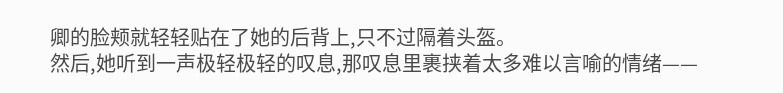卿的脸颊就轻轻贴在了她的后背上,只不过隔着头盔。
然后,她听到一声极轻极轻的叹息,那叹息里裹挟着太多难以言喻的情绪——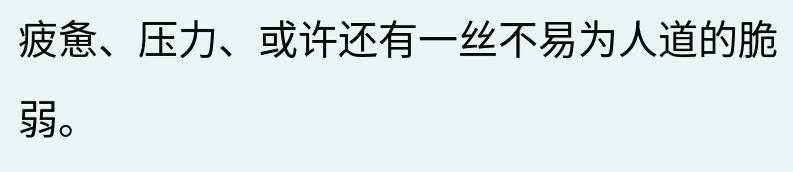疲惫、压力、或许还有一丝不易为人道的脆弱。